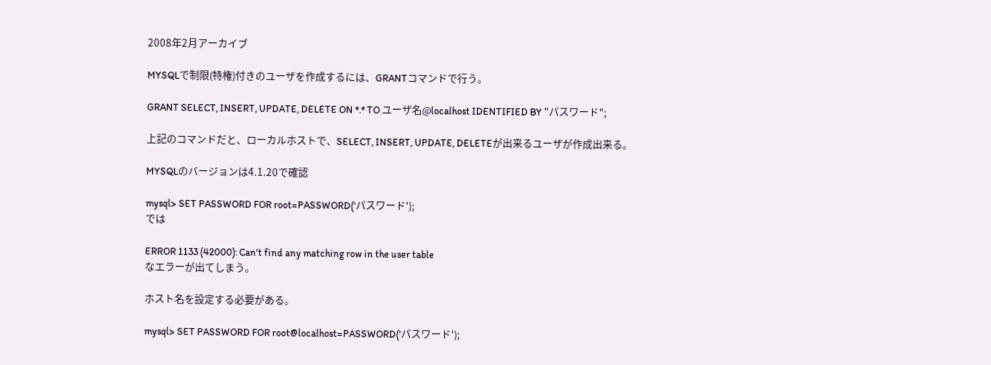2008年2月アーカイブ

MYSQLで制限(特権)付きのユーザを作成するには、GRANTコマンドで行う。

GRANT SELECT, INSERT, UPDATE, DELETE ON *.* TO ユーザ名@localhost IDENTIFIED BY "パスワード";

上記のコマンドだと、ローカルホストで、SELECT, INSERT, UPDATE, DELETEが出来るユーザが作成出来る。

MYSQLのバージョンは4.1.20で確認

mysql> SET PASSWORD FOR root=PASSWORD('パスワード');
では

ERROR 1133 (42000): Can't find any matching row in the user table
なエラーが出てしまう。

ホスト名を設定する必要がある。

mysql> SET PASSWORD FOR root@localhost=PASSWORD('パスワード');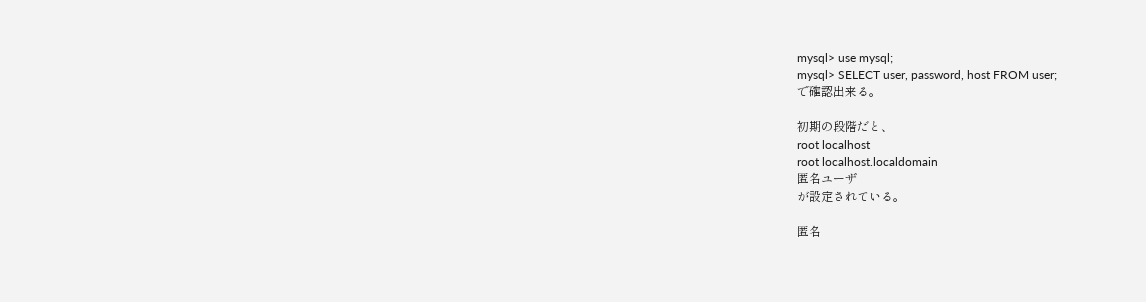mysql> use mysql;
mysql> SELECT user, password, host FROM user;
で確認出来る。

初期の段階だと、
root localhost
root localhost.localdomain
匿名ユーザ
が設定されている。

匿名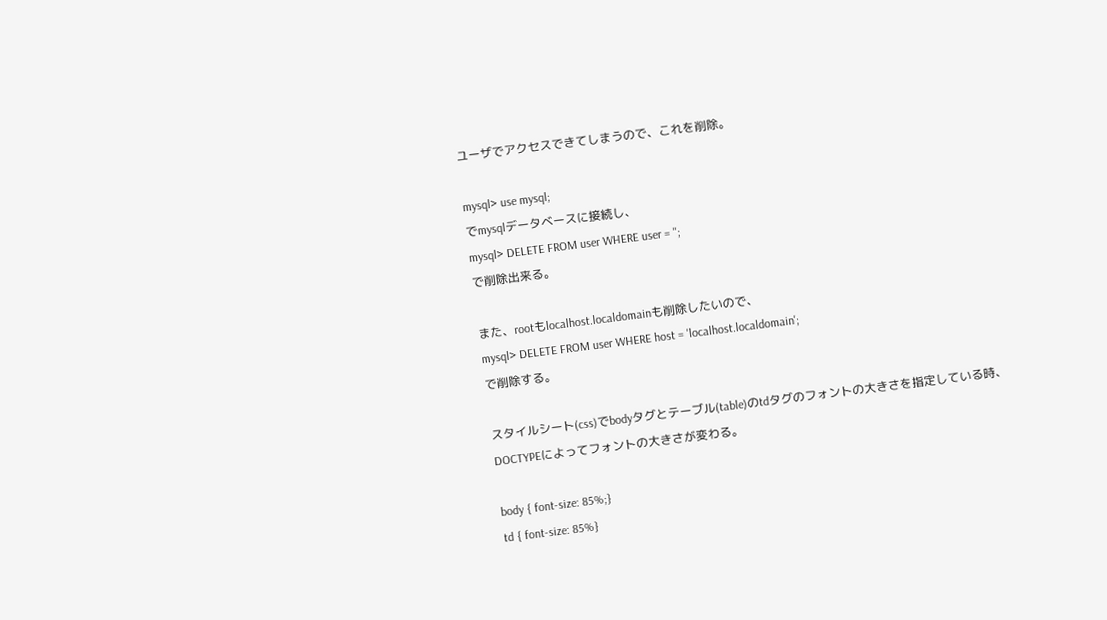ユーザでアクセスできてしまうので、これを削除。

mysql> use mysql;
でmysqlデータベースに接続し、
mysql> DELETE FROM user WHERE user = '';
で削除出来る。

また、rootもlocalhost.localdomainも削除したいので、
mysql> DELETE FROM user WHERE host = 'localhost.localdomain';
で削除する。

スタイルシート(css)でbodyタグとテーブル(table)のtdタグのフォントの大きさを指定している時、DOCTYPEによってフォントの大きさが変わる。

body { font-size: 85%;}
td { font-size: 85%}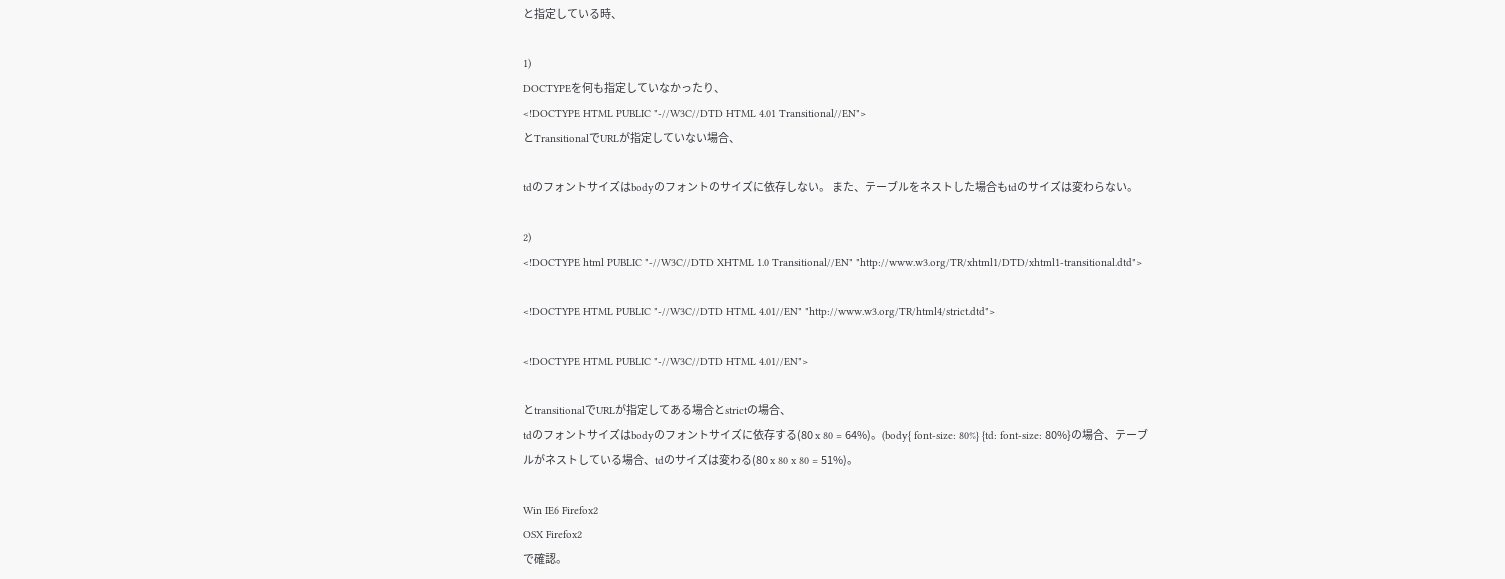と指定している時、

1)
DOCTYPEを何も指定していなかったり、
<!DOCTYPE HTML PUBLIC "-//W3C//DTD HTML 4.01 Transitional//EN">
とTransitionalでURLが指定していない場合、

tdのフォントサイズはbodyのフォントのサイズに依存しない。 また、テーブルをネストした場合もtdのサイズは変わらない。

2)
<!DOCTYPE html PUBLIC "-//W3C//DTD XHTML 1.0 Transitional//EN" "http://www.w3.org/TR/xhtml1/DTD/xhtml1-transitional.dtd">

<!DOCTYPE HTML PUBLIC "-//W3C//DTD HTML 4.01//EN" "http://www.w3.org/TR/html4/strict.dtd">

<!DOCTYPE HTML PUBLIC "-//W3C//DTD HTML 4.01//EN">

とtransitionalでURLが指定してある場合とstrictの場合、
tdのフォントサイズはbodyのフォントサイズに依存する(80 x 80 = 64%)。(body{ font-size: 80%} {td: font-size: 80%}の場合、テーブルがネストしている場合、tdのサイズは変わる(80 x 80 x 80 = 51%)。

Win IE6 Firefox2
OSX Firefox2
で確認。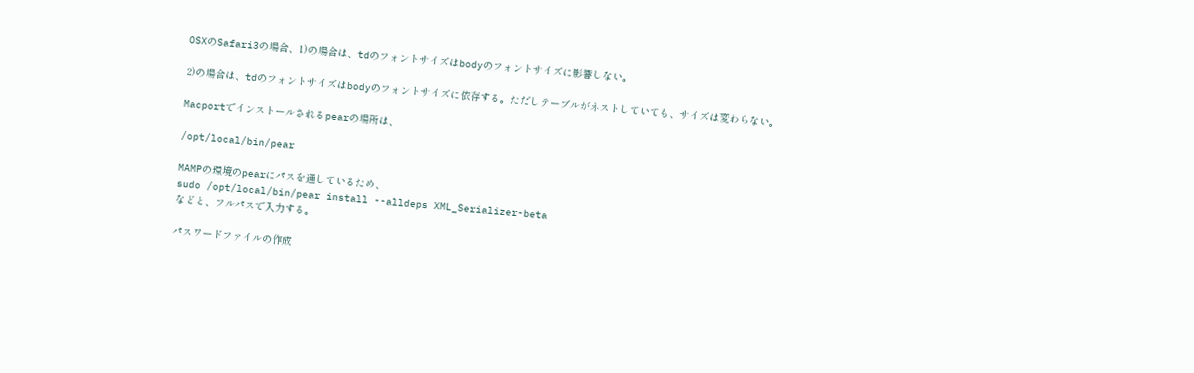OSXのSafari3の場合、1)の場合は、tdのフォントサイズはbodyのフォントサイズに影響しない。

2)の場合は、tdのフォントサイズはbodyのフォントサイズに依存する。ただしテーブルがネストしていても、サイズは変わらない。

Macportでインストールされるpearの場所は、

/opt/local/bin/pear

MAMPの環境のpearにパスを通しているため、
sudo /opt/local/bin/pear install --alldeps XML_Serializer-beta
などと、フルパスで入力する。

パスワードファイルの作成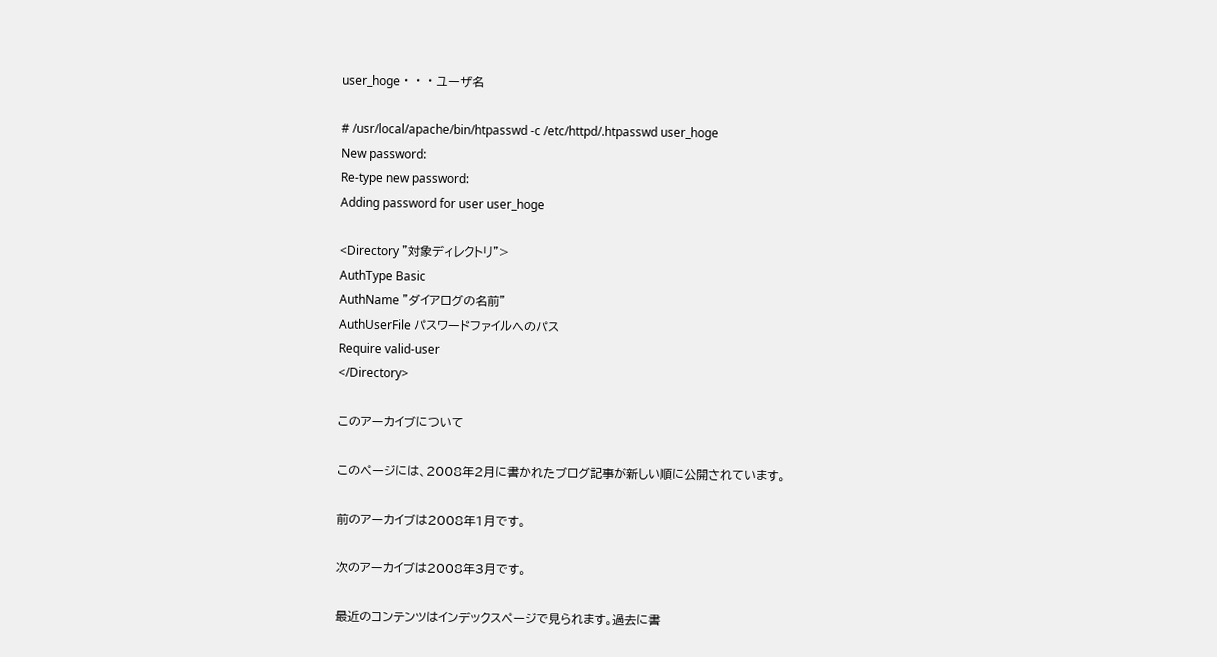user_hoge・・・ユーザ名

# /usr/local/apache/bin/htpasswd -c /etc/httpd/.htpasswd user_hoge
New password:
Re-type new password:
Adding password for user user_hoge

<Directory "対象ディレクトリ">
AuthType Basic
AuthName "ダイアログの名前"
AuthUserFile パスワードファイルへのパス
Require valid-user
</Directory>

このアーカイブについて

このページには、2008年2月に書かれたブログ記事が新しい順に公開されています。

前のアーカイブは2008年1月です。

次のアーカイブは2008年3月です。

最近のコンテンツはインデックスページで見られます。過去に書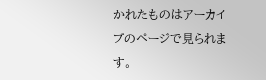かれたものはアーカイブのページで見られます。